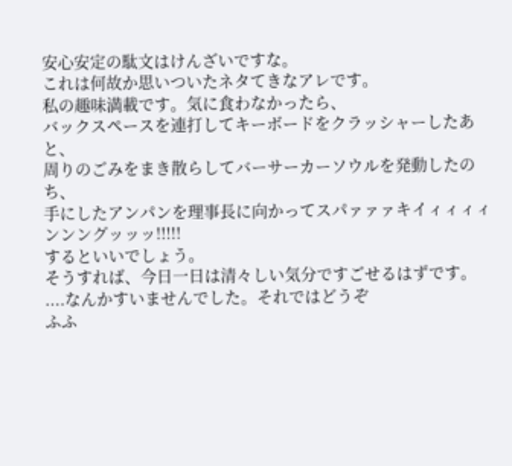安心安定の駄文はけんざいですな。
これは何故か思いついたネタてきなアレです。
私の趣味満載です。気に食わなかったら、
バックスペースを連打してキーボードをクラッシャーしたあと、
周りのごみをまき散らしてバーサーカーソウルを発動したのち、
手にしたアンパンを理事長に向かってスパァァァキイィィィィンンングッッッ!!!!!
するといいでしょう。
そうすれば、今日一日は清々しい気分ですごせるはずです。
....なんかすいませんでした。それではどうぞ
ふふ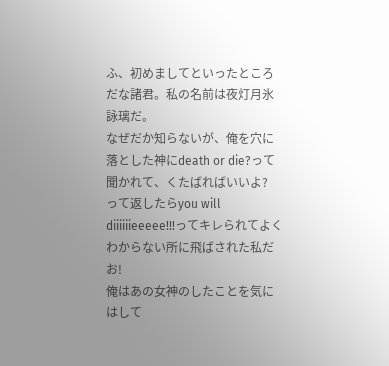ふ、初めましてといったところだな諸君。私の名前は夜灯月氷詠璃だ。
なぜだか知らないが、俺を穴に落とした神にdeath or die?って聞かれて、くたばればいいよ?
って返したらyou will diiiiiieeeee!!!ってキレられてよくわからない所に飛ばされた私だお!
俺はあの女神のしたことを気にはして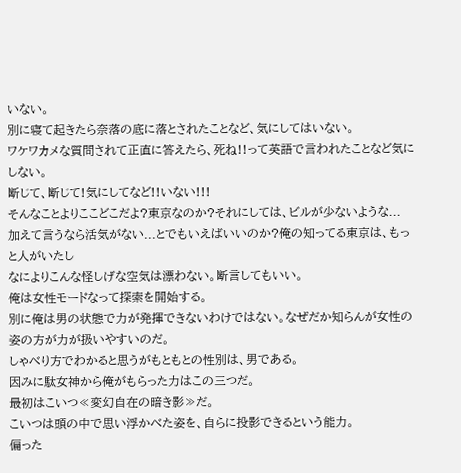いない。
別に寝て起きたら奈落の底に落とされたことなど、気にしてはいない。
ワケワカメな質問されて正直に答えたら、死ね!!って英語で言われたことなど気にしない。
断じて、断じて!気にしてなど!!いない!!!
そんなことよりここどこだよ?東京なのか?それにしては、ビルが少ないような...
加えて言うなら活気がない...とでもいえばいいのか?俺の知ってる東京は、もっと人がいたし
なによりこんな怪しげな空気は漂わない。断言してもいい。
俺は女性モードなって探索を開始する。
別に俺は男の状態で力が発揮できないわけではない。なぜだか知らんが女性の姿の方が力が扱いやすいのだ。
しゃべり方でわかると思うがもともとの性別は、男である。
因みに駄女神から俺がもらった力はこの三つだ。
最初はこいつ≪変幻自在の暗き影≫だ。
こいつは頭の中で思い浮かべた姿を、自らに投影できるという能力。
偏った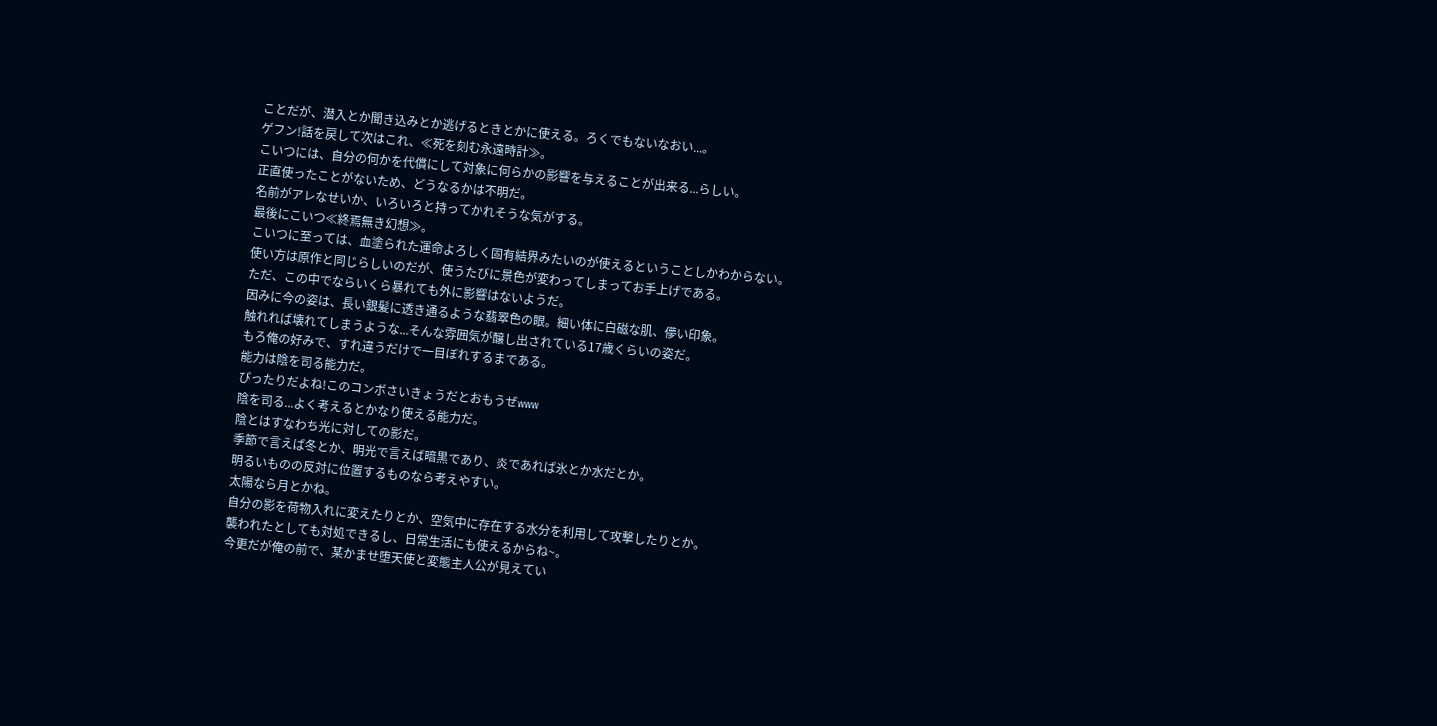ことだが、潜入とか聞き込みとか逃げるときとかに使える。ろくでもないなおい...。
ゲフン!話を戻して次はこれ、≪死を刻む永遠時計≫。
こいつには、自分の何かを代償にして対象に何らかの影響を与えることが出来る...らしい。
正直使ったことがないため、どうなるかは不明だ。
名前がアレなせいか、いろいろと持ってかれそうな気がする。
最後にこいつ≪終焉無き幻想≫。
こいつに至っては、血塗られた運命よろしく固有結界みたいのが使えるということしかわからない。
使い方は原作と同じらしいのだが、使うたびに景色が変わってしまってお手上げである。
ただ、この中でならいくら暴れても外に影響はないようだ。
因みに今の姿は、長い銀髪に透き通るような翡翠色の眼。細い体に白磁な肌、儚い印象。
触れれば壊れてしまうような...そんな雰囲気が醸し出されている17歳くらいの姿だ。
もろ俺の好みで、すれ違うだけで一目ぼれするまである。
能力は陰を司る能力だ。
ぴったりだよね!このコンボさいきょうだとおもうぜwww
陰を司る...よく考えるとかなり使える能力だ。
陰とはすなわち光に対しての影だ。
季節で言えば冬とか、明光で言えば暗黒であり、炎であれば氷とか水だとか。
明るいものの反対に位置するものなら考えやすい。
太陽なら月とかね。
自分の影を荷物入れに変えたりとか、空気中に存在する水分を利用して攻撃したりとか。
襲われたとしても対処できるし、日常生活にも使えるからね~。
今更だが俺の前で、某かませ堕天使と変態主人公が見えてい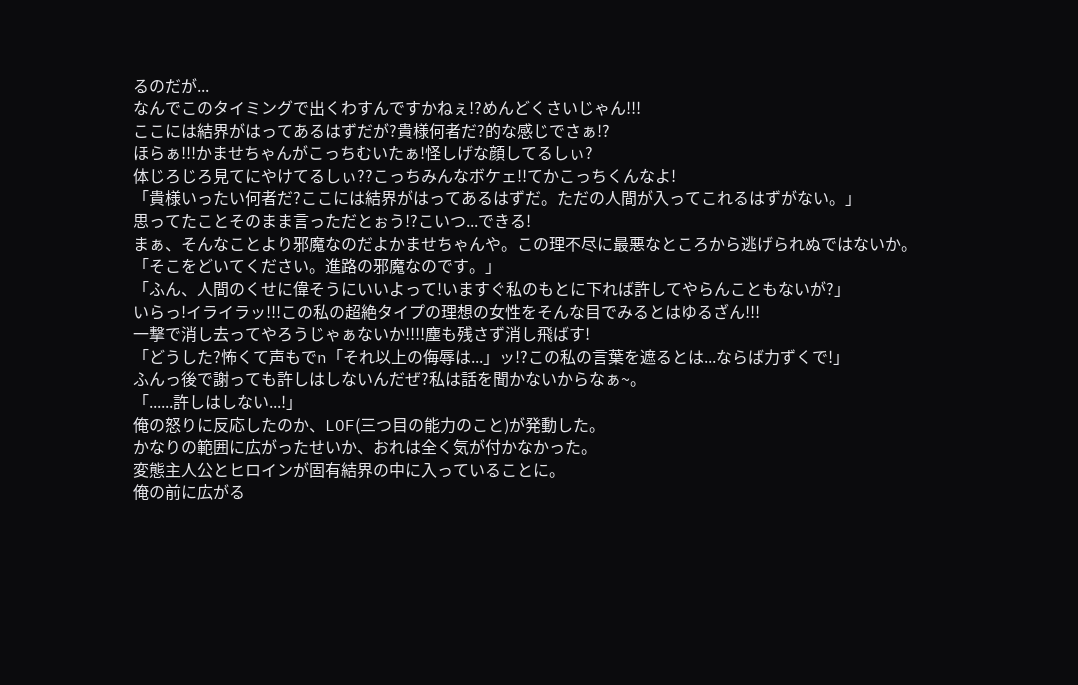るのだが...
なんでこのタイミングで出くわすんですかねぇ!?めんどくさいじゃん!!!
ここには結界がはってあるはずだが?貴様何者だ?的な感じでさぁ!?
ほらぁ!!!かませちゃんがこっちむいたぁ!怪しげな顔してるしぃ?
体じろじろ見てにやけてるしぃ??こっちみんなボケェ!!てかこっちくんなよ!
「貴様いったい何者だ?ここには結界がはってあるはずだ。ただの人間が入ってこれるはずがない。」
思ってたことそのまま言っただとぉう!?こいつ...できる!
まぁ、そんなことより邪魔なのだよかませちゃんや。この理不尽に最悪なところから逃げられぬではないか。
「そこをどいてください。進路の邪魔なのです。」
「ふん、人間のくせに偉そうにいいよって!いますぐ私のもとに下れば許してやらんこともないが?」
いらっ!イライラッ!!!この私の超絶タイプの理想の女性をそんな目でみるとはゆるざん!!!
一撃で消し去ってやろうじゃぁないか!!!!塵も残さず消し飛ばす!
「どうした?怖くて声もでn「それ以上の侮辱は...」ッ!?この私の言葉を遮るとは...ならば力ずくで!」
ふんっ後で謝っても許しはしないんだぜ?私は話を聞かないからなぁ~。
「......許しはしない...!」
俺の怒りに反応したのか、LOF(三つ目の能力のこと)が発動した。
かなりの範囲に広がったせいか、おれは全く気が付かなかった。
変態主人公とヒロインが固有結界の中に入っていることに。
俺の前に広がる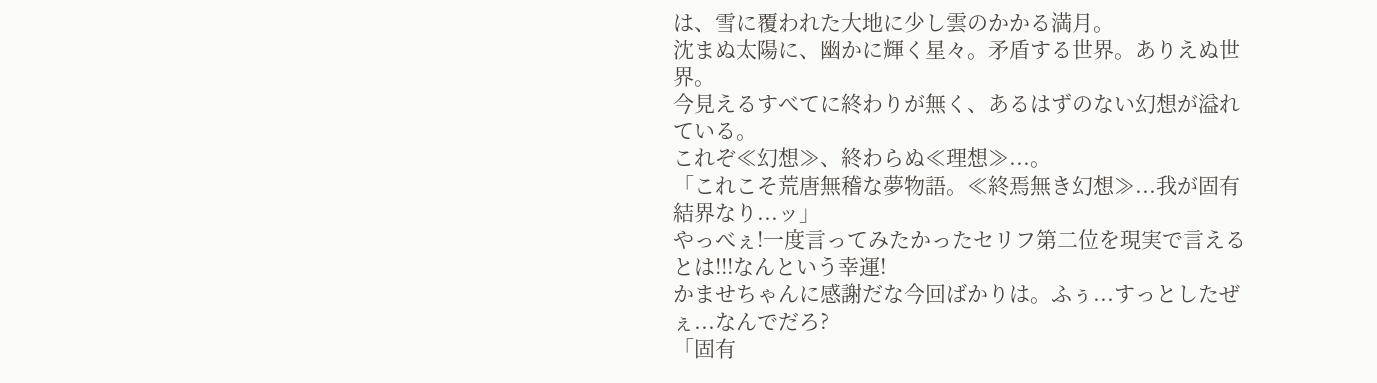は、雪に覆われた大地に少し雲のかかる満月。
沈まぬ太陽に、幽かに輝く星々。矛盾する世界。ありえぬ世界。
今見えるすべてに終わりが無く、あるはずのない幻想が溢れている。
これぞ≪幻想≫、終わらぬ≪理想≫...。
「これこそ荒唐無稽な夢物語。≪終焉無き幻想≫...我が固有結界なり...ッ」
やっべぇ!一度言ってみたかったセリフ第二位を現実で言えるとは!!!なんという幸運!
かませちゃんに感謝だな今回ばかりは。ふぅ...すっとしたぜぇ...なんでだろ?
「固有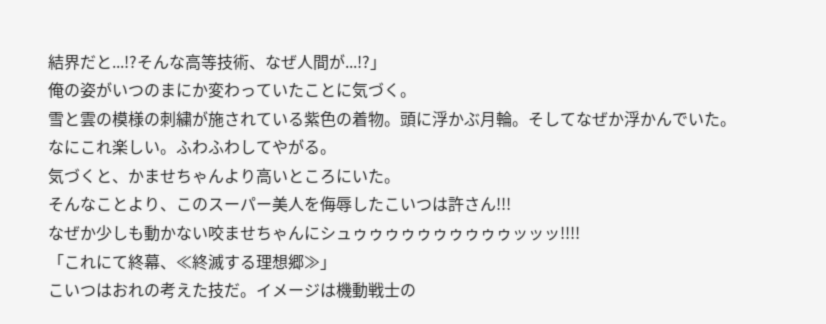結界だと...!?そんな高等技術、なぜ人間が...!?」
俺の姿がいつのまにか変わっていたことに気づく。
雪と雲の模様の刺繍が施されている紫色の着物。頭に浮かぶ月輪。そしてなぜか浮かんでいた。
なにこれ楽しい。ふわふわしてやがる。
気づくと、かませちゃんより高いところにいた。
そんなことより、このスーパー美人を侮辱したこいつは許さん!!!
なぜか少しも動かない咬ませちゃんにシュゥゥゥゥゥゥゥゥゥゥッッッ!!!!
「これにて終幕、≪終滅する理想郷≫」
こいつはおれの考えた技だ。イメージは機動戦士の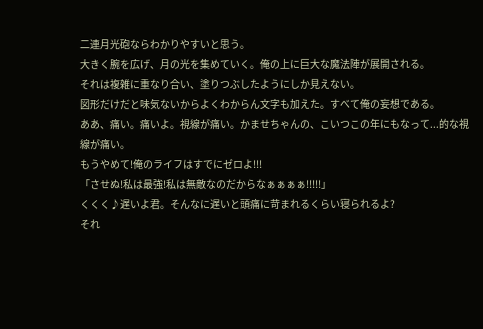二連月光砲ならわかりやすいと思う。
大きく腕を広げ、月の光を集めていく。俺の上に巨大な魔法陣が展開される。
それは複雑に重なり合い、塗りつぶしたようにしか見えない。
図形だけだと味気ないからよくわからん文字も加えた。すべて俺の妄想である。
ああ、痛い。痛いよ。視線が痛い。かませちゃんの、こいつこの年にもなって...的な視線が痛い。
もうやめて!俺のライフはすでにゼロよ!!!
「させぬ!私は最強!私は無敵なのだからなぁぁぁぁ!!!!!」
くくく♪遅いよ君。そんなに遅いと頭痛に苛まれるくらい寝られるよ?
それ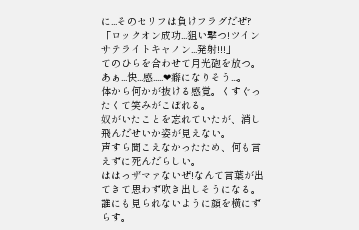に...そのセリフは負けフラグだぜ?
「ロックオン成功...狙い撃つ!ツインサテライトキャノン...発射!!!」
てのひらを合わせて月光砲を放つ。あぁ...快...感.....❤癖になりそう...。
体から何かが抜ける感覚。くすぐったくて笑みがこぼれる。
奴がいたことを忘れていたが、消し飛んだせいか姿が見えない。
声すら聞こえなかったため、何も言えずに死んだらしい。
ははっザマァないぜ!なんて言葉が出てきて思わず吹き出しそうになる。
誰にも見られないように顔を横にずらす。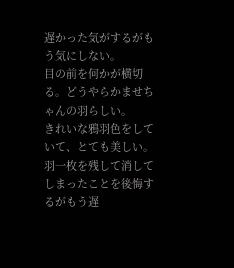遅かった気がするがもう気にしない。
目の前を何かが横切る。どうやらかませちゃんの羽らしい。
きれいな鴉羽色をしていて、とても美しい。
羽一枚を残して消してしまったことを後悔するがもう遅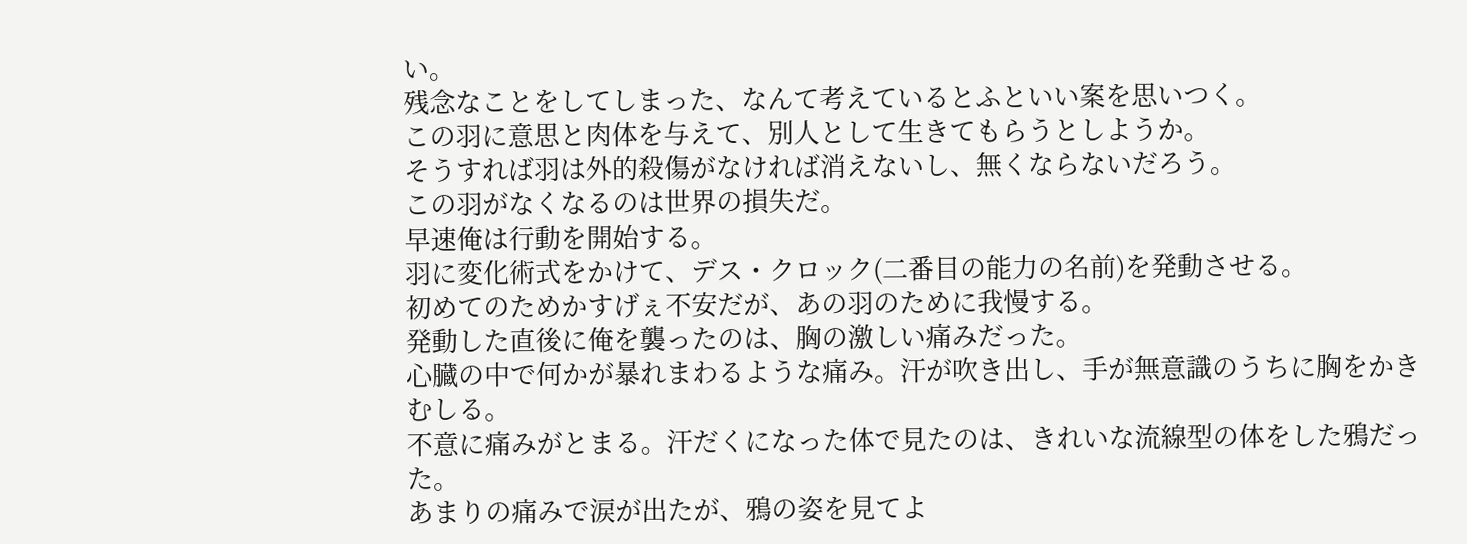い。
残念なことをしてしまった、なんて考えているとふといい案を思いつく。
この羽に意思と肉体を与えて、別人として生きてもらうとしようか。
そうすれば羽は外的殺傷がなければ消えないし、無くならないだろう。
この羽がなくなるのは世界の損失だ。
早速俺は行動を開始する。
羽に変化術式をかけて、デス・クロック(二番目の能力の名前)を発動させる。
初めてのためかすげぇ不安だが、あの羽のために我慢する。
発動した直後に俺を襲ったのは、胸の激しい痛みだった。
心臓の中で何かが暴れまわるような痛み。汗が吹き出し、手が無意識のうちに胸をかきむしる。
不意に痛みがとまる。汗だくになった体で見たのは、きれいな流線型の体をした鴉だった。
あまりの痛みで涙が出たが、鴉の姿を見てよ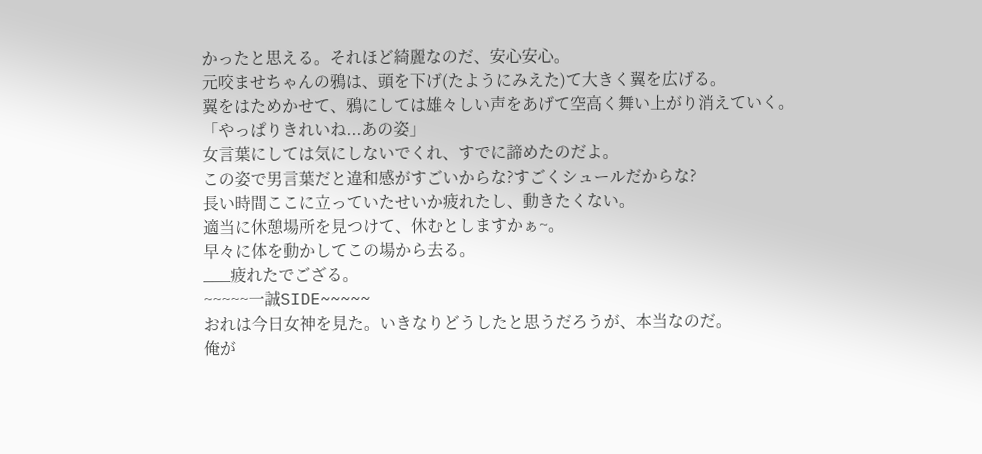かったと思える。それほど綺麗なのだ、安心安心。
元咬ませちゃんの鴉は、頭を下げ(たようにみえた)て大きく翼を広げる。
翼をはためかせて、鴉にしては雄々しい声をあげて空高く舞い上がり消えていく。
「やっぱりきれいね...あの姿」
女言葉にしては気にしないでくれ、すでに諦めたのだよ。
この姿で男言葉だと違和感がすごいからな?すごくシュールだからな?
長い時間ここに立っていたせいか疲れたし、動きたくない。
適当に休憩場所を見つけて、休むとしますかぁ~。
早々に体を動かしてこの場から去る。
___疲れたでござる。
~~~~~一誠SIDE~~~~~
おれは今日女神を見た。いきなりどうしたと思うだろうが、本当なのだ。
俺が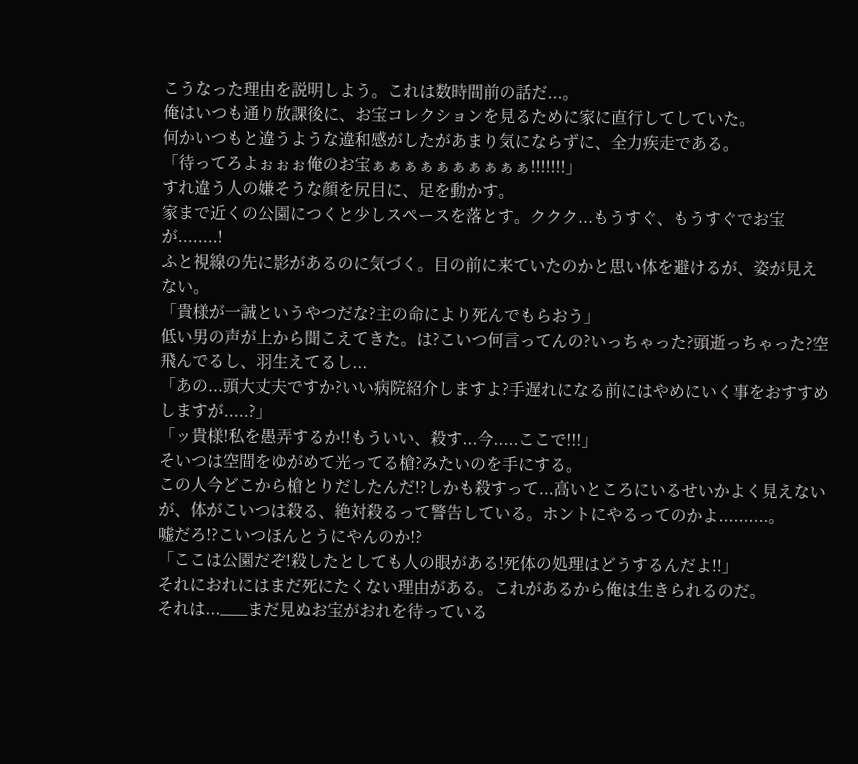こうなった理由を説明しよう。これは数時間前の話だ...。
俺はいつも通り放課後に、お宝コレクションを見るために家に直行してしていた。
何かいつもと違うような違和感がしたがあまり気にならずに、全力疾走である。
「待ってろよぉぉぉ俺のお宝ぁぁぁぁぁぁぁぁぁぁ!!!!!!!」
すれ違う人の嫌そうな顔を尻目に、足を動かす。
家まで近くの公園につくと少しスペースを落とす。ククク...もうすぐ、もうすぐでお宝が........!
ふと視線の先に影があるのに気づく。目の前に来ていたのかと思い体を避けるが、姿が見えない。
「貴様が一誠というやつだな?主の命により死んでもらおう」
低い男の声が上から聞こえてきた。は?こいつ何言ってんの?いっちゃった?頭逝っちゃった?空飛んでるし、羽生えてるし...
「あの...頭大丈夫ですか?いい病院紹介しますよ?手遅れになる前にはやめにいく事をおすすめしますが.....?」
「ッ貴様!私を愚弄するか!!もういい、殺す...今.....ここで!!!」
そいつは空間をゆがめて光ってる槍?みたいのを手にする。
この人今どこから槍とりだしたんだ!?しかも殺すって...高いところにいるせいかよく見えないが、体がこいつは殺る、絶対殺るって警告している。ホントにやるってのかよ..........。
嘘だろ!?こいつほんとうにやんのか!?
「ここは公園だぞ!殺したとしても人の眼がある!死体の処理はどうするんだよ!!」
それにおれにはまだ死にたくない理由がある。これがあるから俺は生きられるのだ。
それは...___まだ見ぬお宝がおれを待っている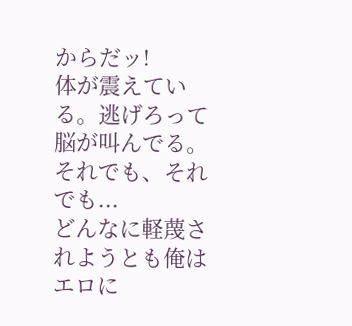からだッ!
体が震えている。逃げろって脳が叫んでる。それでも、それでも...
どんなに軽蔑されようとも俺はエロに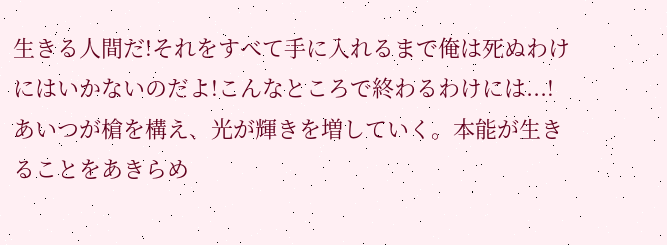生きる人間だ!それをすべて手に入れるまで俺は死ぬわけにはいかないのだよ!こんなところで終わるわけには...!
あいつが槍を構え、光が輝きを増していく。本能が生きることをあきらめ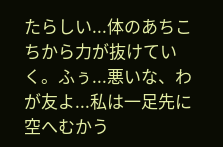たらしい...体のあちこちから力が抜けていく。ふぅ...悪いな、わが友よ...私は一足先に空へむかう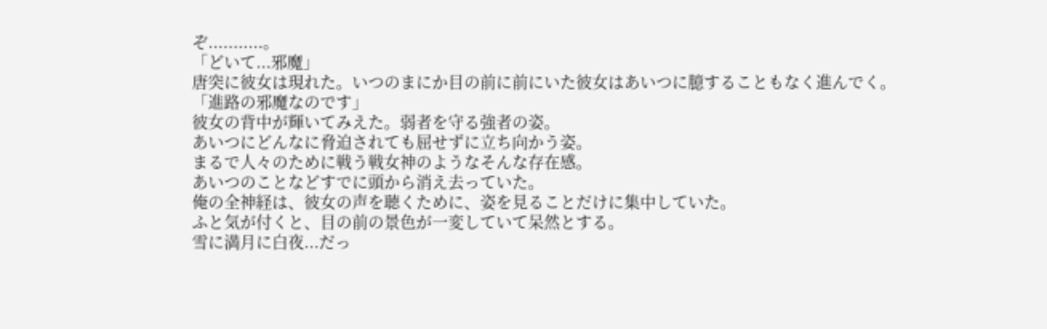ぞ...........。
「どいて...邪魔」
唐突に彼女は現れた。いつのまにか目の前に前にいた彼女はあいつに臆することもなく進んでく。
「進路の邪魔なのです」
彼女の背中が輝いてみえた。弱者を守る強者の姿。
あいつにどんなに脅迫されても屈せずに立ち向かう姿。
まるで人々のために戦う戦女神のようなそんな存在感。
あいつのことなどすでに頭から消え去っていた。
俺の全神経は、彼女の声を聴くために、姿を見ることだけに集中していた。
ふと気が付くと、目の前の景色が一変していて呆然とする。
雪に満月に白夜...だっ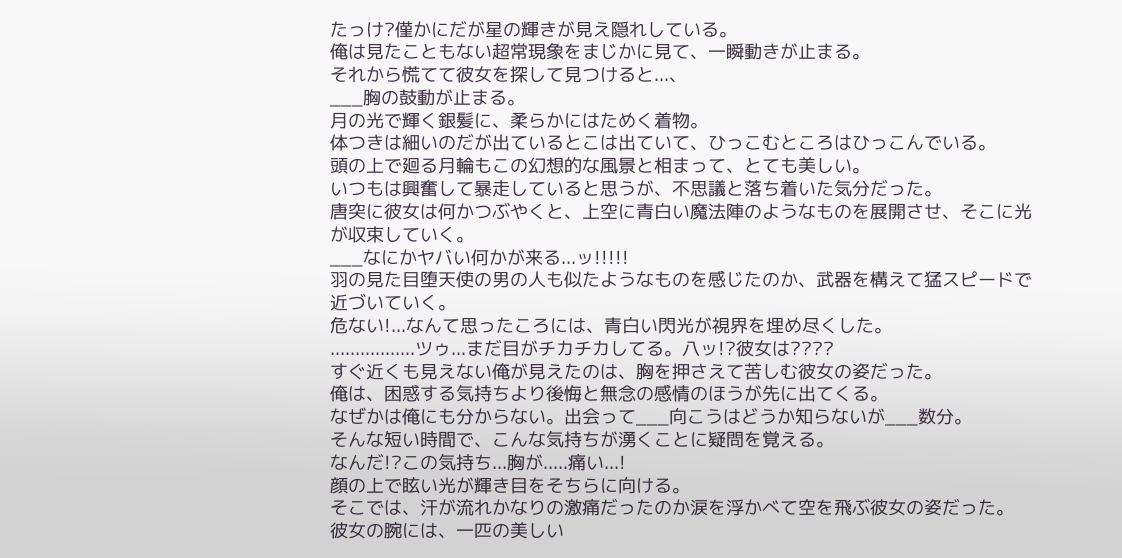たっけ?僅かにだが星の輝きが見え隠れしている。
俺は見たこともない超常現象をまじかに見て、一瞬動きが止まる。
それから慌てて彼女を探して見つけると...、
___胸の鼓動が止まる。
月の光で輝く銀髪に、柔らかにはためく着物。
体つきは細いのだが出ているとこは出ていて、ひっこむところはひっこんでいる。
頭の上で廻る月輪もこの幻想的な風景と相まって、とても美しい。
いつもは興奮して暴走していると思うが、不思議と落ち着いた気分だった。
唐突に彼女は何かつぶやくと、上空に青白い魔法陣のようなものを展開させ、そこに光が収束していく。
___なにかヤバい何かが来る...ッ!!!!!
羽の見た目堕天使の男の人も似たようなものを感じたのか、武器を構えて猛スピードで近づいていく。
危ない!...なんて思ったころには、青白い閃光が視界を埋め尽くした。
.................ツゥ...まだ目がチカチカしてる。八ッ!?彼女は????
すぐ近くも見えない俺が見えたのは、胸を押さえて苦しむ彼女の姿だった。
俺は、困惑する気持ちより後悔と無念の感情のほうが先に出てくる。
なぜかは俺にも分からない。出会って___向こうはどうか知らないが___数分。
そんな短い時間で、こんな気持ちが湧くことに疑問を覚える。
なんだ!?この気持ち...胸が.....痛い...!
顔の上で眩い光が輝き目をそちらに向ける。
そこでは、汗が流れかなりの激痛だったのか涙を浮かべて空を飛ぶ彼女の姿だった。
彼女の腕には、一匹の美しい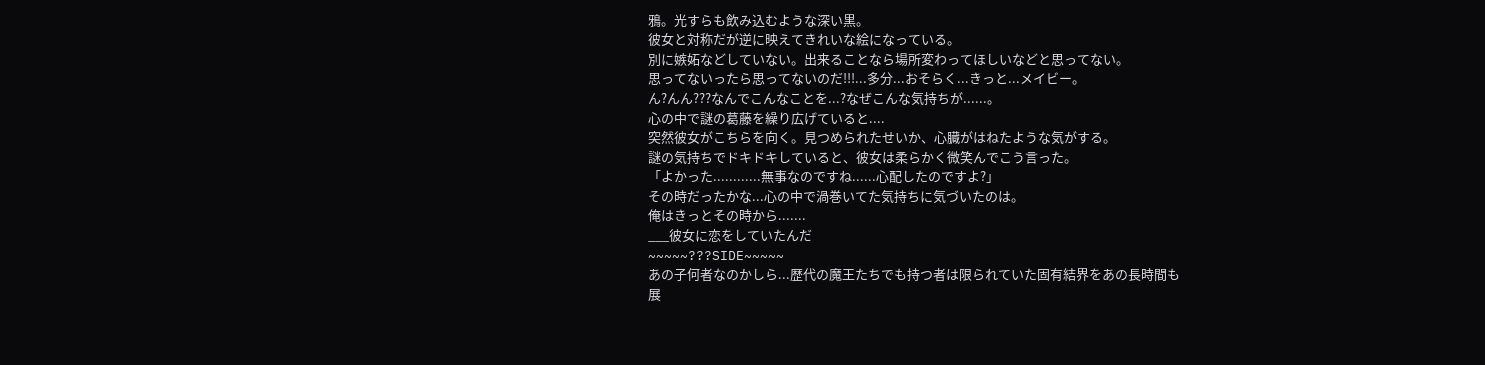鴉。光すらも飲み込むような深い黒。
彼女と対称だが逆に映えてきれいな絵になっている。
別に嫉妬などしていない。出来ることなら場所変わってほしいなどと思ってない。
思ってないったら思ってないのだ!!!...多分...おそらく...きっと...メイビー。
ん?んん???なんでこんなことを...?なぜこんな気持ちが......。
心の中で謎の葛藤を繰り広げていると....
突然彼女がこちらを向く。見つめられたせいか、心臓がはねたような気がする。
謎の気持ちでドキドキしていると、彼女は柔らかく微笑んでこう言った。
「よかった............無事なのですね......心配したのですよ?」
その時だったかな...心の中で渦巻いてた気持ちに気づいたのは。
俺はきっとその時から.......
___彼女に恋をしていたんだ
~~~~~???SIDE~~~~~
あの子何者なのかしら...歴代の魔王たちでも持つ者は限られていた固有結界をあの長時間も
展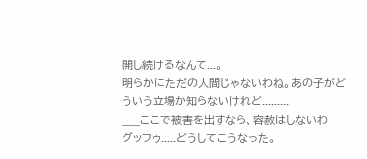開し続けるなんて...。
明らかにただの人間じゃないわね。あの子がどういう立場か知らないけれど.........
___ここで被害を出すなら、容赦はしないわ
グッフゥ.....どうしてこうなった。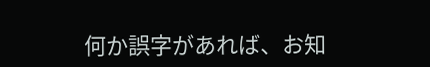何か誤字があれば、お知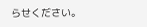らせください。